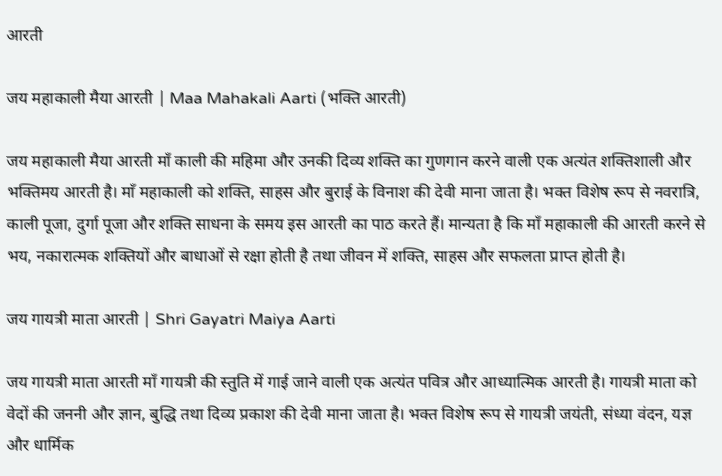आरती

जय महाकाली मैया आरती | Maa Mahakali Aarti (भक्ति आरती)

जय महाकाली मैया आरती माँ काली की महिमा और उनकी दिव्य शक्ति का गुणगान करने वाली एक अत्यंत शक्तिशाली और भक्तिमय आरती है। माँ महाकाली को शक्ति, साहस और बुराई के विनाश की देवी माना जाता है। भक्त विशेष रूप से नवरात्रि, काली पूजा, दुर्गा पूजा और शक्ति साधना के समय इस आरती का पाठ करते हैं। मान्यता है कि माँ महाकाली की आरती करने से भय, नकारात्मक शक्तियों और बाधाओं से रक्षा होती है तथा जीवन में शक्ति, साहस और सफलता प्राप्त होती है।

जय गायत्री माता आरती | Shri Gayatri Maiya Aarti

जय गायत्री माता आरती माँ गायत्री की स्तुति में गाई जाने वाली एक अत्यंत पवित्र और आध्यात्मिक आरती है। गायत्री माता को वेदों की जननी और ज्ञान, बुद्धि तथा दिव्य प्रकाश की देवी माना जाता है। भक्त विशेष रूप से गायत्री जयंती, संध्या वंदन, यज्ञ और धार्मिक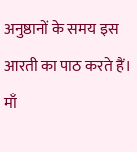अनुष्ठानों के समय इस आरती का पाठ करते हैं। माँ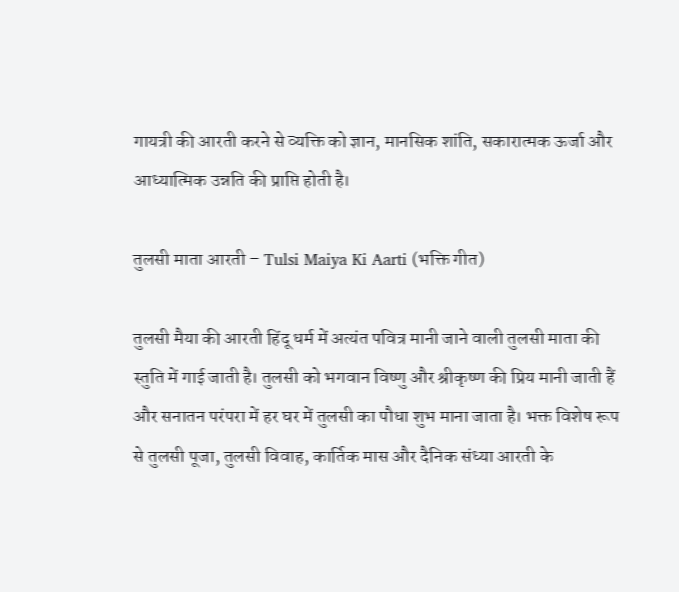गायत्री की आरती करने से व्यक्ति को ज्ञान, मानसिक शांति, सकारात्मक ऊर्जा और आध्यात्मिक उन्नति की प्राप्ति होती है।

तुलसी माता आरती – Tulsi Maiya Ki Aarti (भक्ति गीत)

तुलसी मैया की आरती हिंदू धर्म में अत्यंत पवित्र मानी जाने वाली तुलसी माता की स्तुति में गाई जाती है। तुलसी को भगवान विष्णु और श्रीकृष्ण की प्रिय मानी जाती हैं और सनातन परंपरा में हर घर में तुलसी का पौधा शुभ माना जाता है। भक्त विशेष रूप से तुलसी पूजा, तुलसी विवाह, कार्तिक मास और दैनिक संध्या आरती के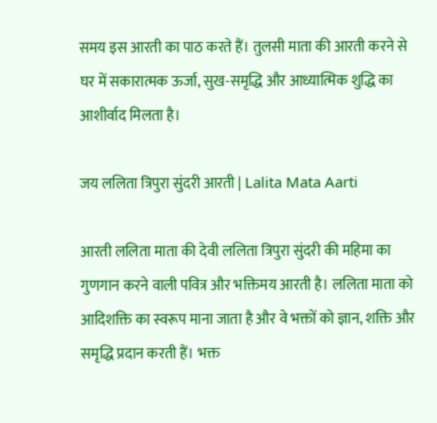समय इस आरती का पाठ करते हैं। तुलसी माता की आरती करने से घर में सकारात्मक ऊर्जा, सुख-समृद्धि और आध्यात्मिक शुद्धि का आशीर्वाद मिलता है।

जय ललिता त्रिपुरा सुंदरी आरती | Lalita Mata Aarti

आरती ललिता माता की देवी ललिता त्रिपुरा सुंदरी की महिमा का गुणगान करने वाली पवित्र और भक्तिमय आरती है। ललिता माता को आदिशक्ति का स्वरूप माना जाता है और वे भक्तों को ज्ञान, शक्ति और समृद्धि प्रदान करती हैं। भक्त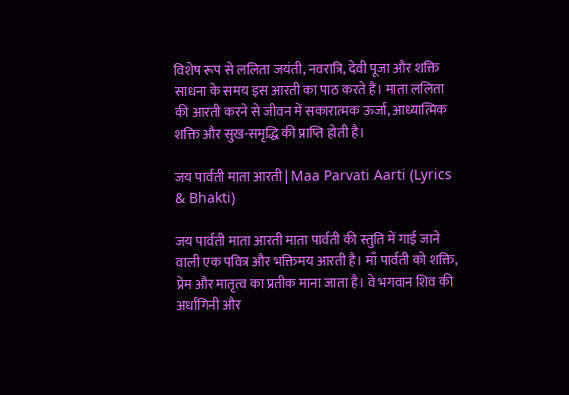विशेष रूप से ललिता जयंती, नवरात्रि, देवी पूजा और शक्ति साधना के समय इस आरती का पाठ करते हैं। माता ललिता की आरती करने से जीवन में सकारात्मक ऊर्जा, आध्यात्मिक शक्ति और सुख-समृद्धि की प्राप्ति होती है।

जय पार्वती माता आरती | Maa Parvati Aarti (Lyrics & Bhakti)

जय पार्वती माता आरती माता पार्वती की स्तुति में गाई जाने वाली एक पवित्र और भक्तिमय आरती है। माँ पार्वती को शक्ति, प्रेम और मातृत्व का प्रतीक माना जाता है। वे भगवान शिव की अर्धांगिनी और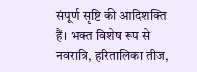संपूर्ण सृष्टि की आदिशक्ति हैं। भक्त विशेष रूप से नवरात्रि, हरितालिका तीज,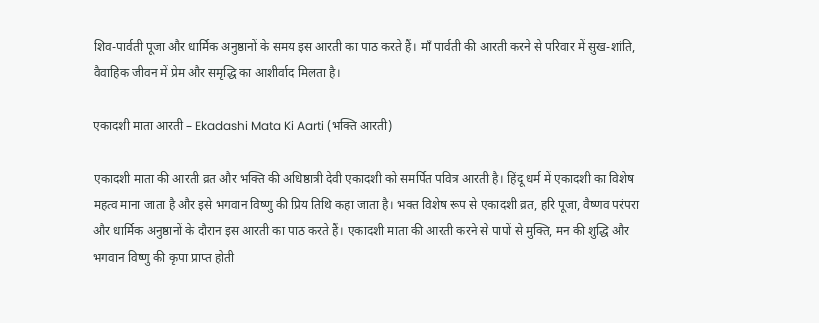शिव-पार्वती पूजा और धार्मिक अनुष्ठानों के समय इस आरती का पाठ करते हैं। माँ पार्वती की आरती करने से परिवार में सुख-शांति, वैवाहिक जीवन में प्रेम और समृद्धि का आशीर्वाद मिलता है।

एकादशी माता आरती – Ekadashi Mata Ki Aarti (भक्ति आरती)

एकादशी माता की आरती व्रत और भक्ति की अधिष्ठात्री देवी एकादशी को समर्पित पवित्र आरती है। हिंदू धर्म में एकादशी का विशेष महत्व माना जाता है और इसे भगवान विष्णु की प्रिय तिथि कहा जाता है। भक्त विशेष रूप से एकादशी व्रत, हरि पूजा, वैष्णव परंपरा और धार्मिक अनुष्ठानों के दौरान इस आरती का पाठ करते हैं। एकादशी माता की आरती करने से पापों से मुक्ति, मन की शुद्धि और भगवान विष्णु की कृपा प्राप्त होती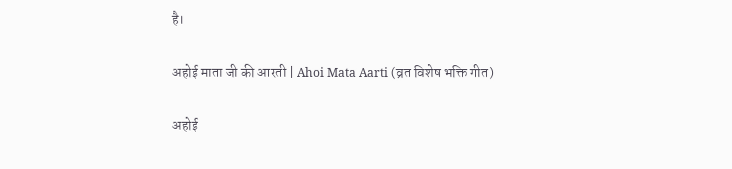है।

अहोई माता जी की आरती | Ahoi Mata Aarti (व्रत विशेष भक्ति गीत)

अहोई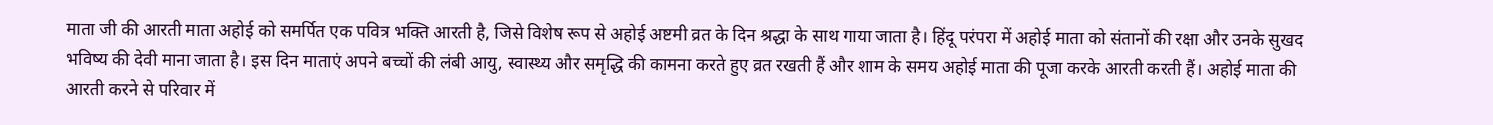माता जी की आरती माता अहोई को समर्पित एक पवित्र भक्ति आरती है, जिसे विशेष रूप से अहोई अष्टमी व्रत के दिन श्रद्धा के साथ गाया जाता है। हिंदू परंपरा में अहोई माता को संतानों की रक्षा और उनके सुखद भविष्य की देवी माना जाता है। इस दिन माताएं अपने बच्चों की लंबी आयु, स्वास्थ्य और समृद्धि की कामना करते हुए व्रत रखती हैं और शाम के समय अहोई माता की पूजा करके आरती करती हैं। अहोई माता की आरती करने से परिवार में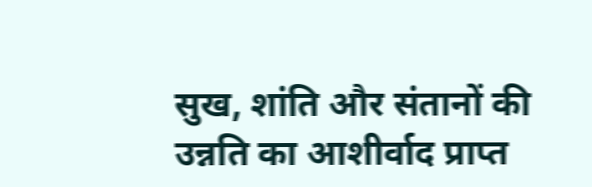सुख, शांति और संतानों की उन्नति का आशीर्वाद प्राप्त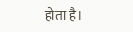होता है।